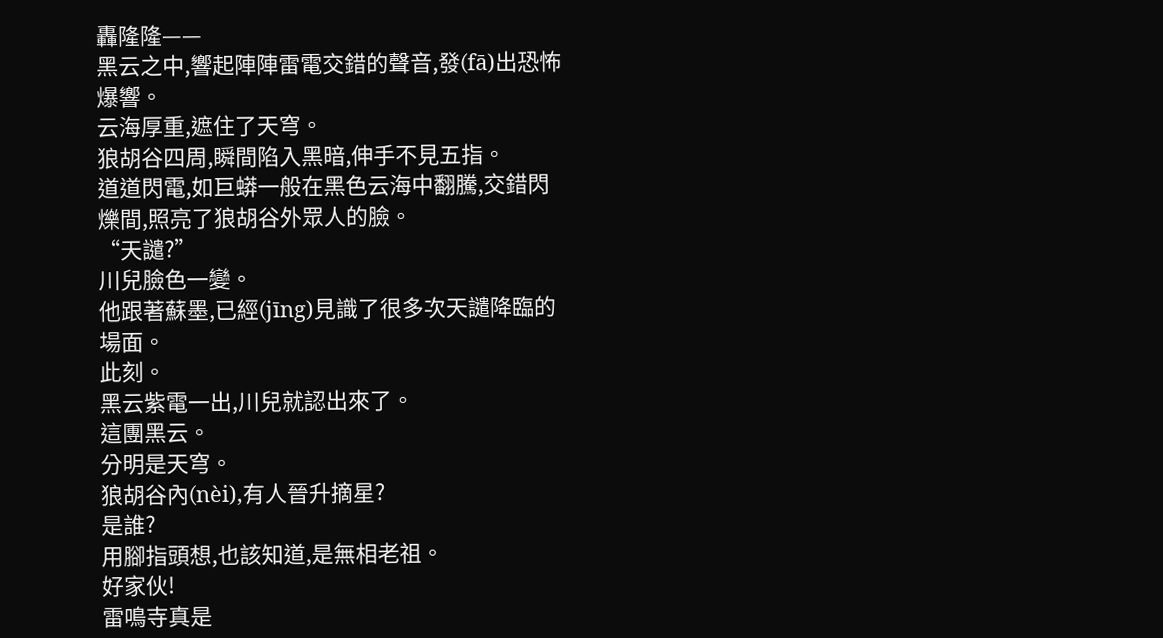轟隆隆——
黑云之中,響起陣陣雷電交錯的聲音,發(fā)出恐怖爆響。
云海厚重,遮住了天穹。
狼胡谷四周,瞬間陷入黑暗,伸手不見五指。
道道閃電,如巨蟒一般在黑色云海中翻騰,交錯閃爍間,照亮了狼胡谷外眾人的臉。
“天譴?”
川兒臉色一變。
他跟著蘇墨,已經(jīng)見識了很多次天譴降臨的場面。
此刻。
黑云紫電一出,川兒就認出來了。
這團黑云。
分明是天穹。
狼胡谷內(nèi),有人晉升摘星?
是誰?
用腳指頭想,也該知道,是無相老祖。
好家伙!
雷鳴寺真是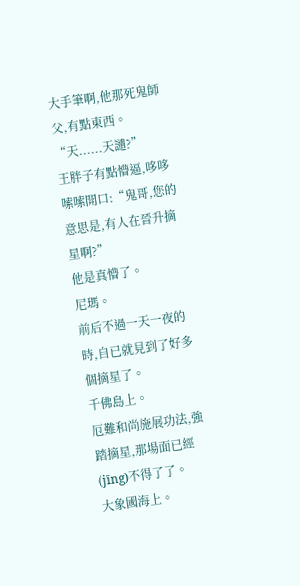大手筆啊,他那死鬼師父,有點東西。
“天......天譴?”
王胖子有點懵逼,哆哆嗦嗦開口:“鬼哥,您的意思是,有人在晉升摘星啊?”
他是真懵了。
尼瑪。
前后不過一天一夜的時,自已就見到了好多個摘星了。
千佛島上。
厄難和尚施展功法,強踏摘星,那場面已經(jīng)不得了了。
大象國海上。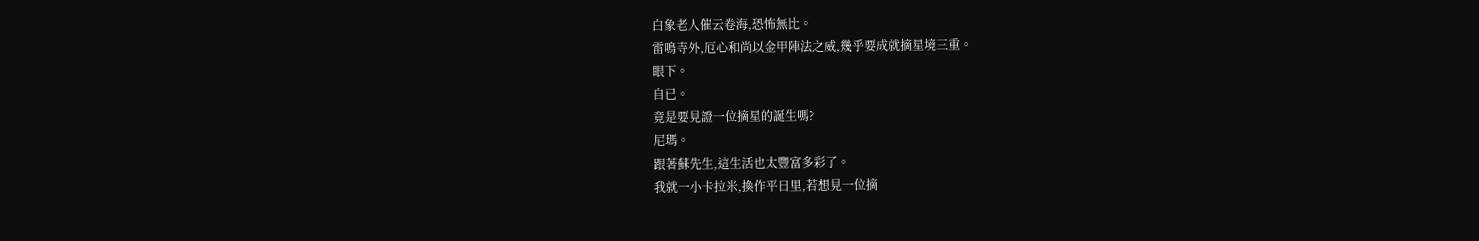白象老人催云卷海,恐怖無比。
雷鳴寺外,厄心和尚以金甲陣法之威,幾乎要成就摘星境三重。
眼下。
自已。
竟是要見證一位摘星的誕生嗎?
尼瑪。
跟著蘇先生,這生活也太豐富多彩了。
我就一小卡拉米,換作平日里,若想見一位摘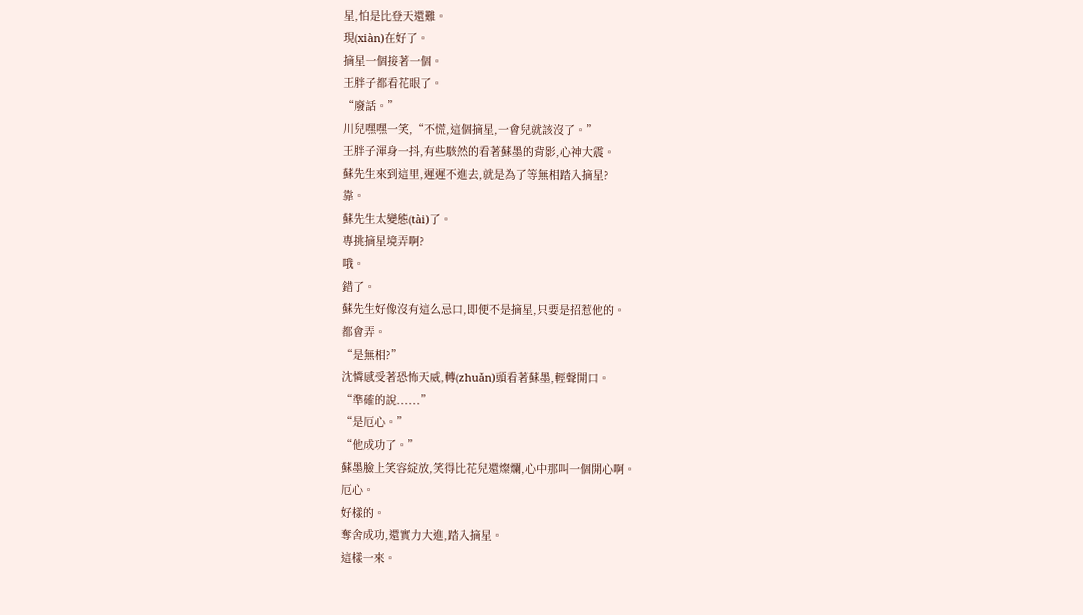星,怕是比登天還難。
現(xiàn)在好了。
摘星一個接著一個。
王胖子都看花眼了。
“廢話。”
川兒嘿嘿一笑,“不慌,這個摘星,一會兒就該沒了。”
王胖子渾身一抖,有些駭然的看著蘇墨的背影,心神大震。
蘇先生來到這里,遲遲不進去,就是為了等無相踏入摘星?
靠。
蘇先生太變態(tài)了。
專挑摘星境弄啊?
哦。
錯了。
蘇先生好像沒有這么忌口,即便不是摘星,只要是招惹他的。
都會弄。
“是無相?”
沈憐感受著恐怖天威,轉(zhuǎn)頭看著蘇墨,輕聲開口。
“準確的說......”
“是厄心。”
“他成功了。”
蘇墨臉上笑容綻放,笑得比花兒還燦爛,心中那叫一個開心啊。
厄心。
好樣的。
奪舍成功,還實力大進,踏入摘星。
這樣一來。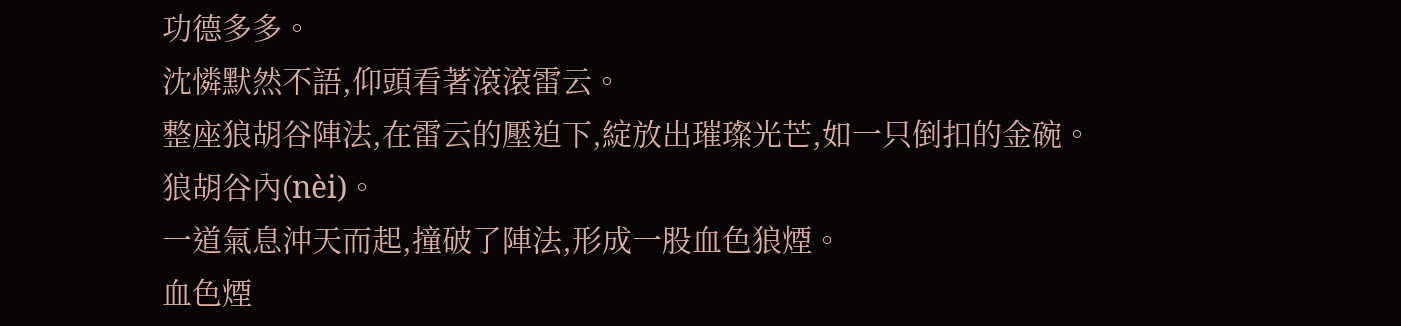功德多多。
沈憐默然不語,仰頭看著滾滾雷云。
整座狼胡谷陣法,在雷云的壓迫下,綻放出璀璨光芒,如一只倒扣的金碗。
狼胡谷內(nèi)。
一道氣息沖天而起,撞破了陣法,形成一股血色狼煙。
血色煙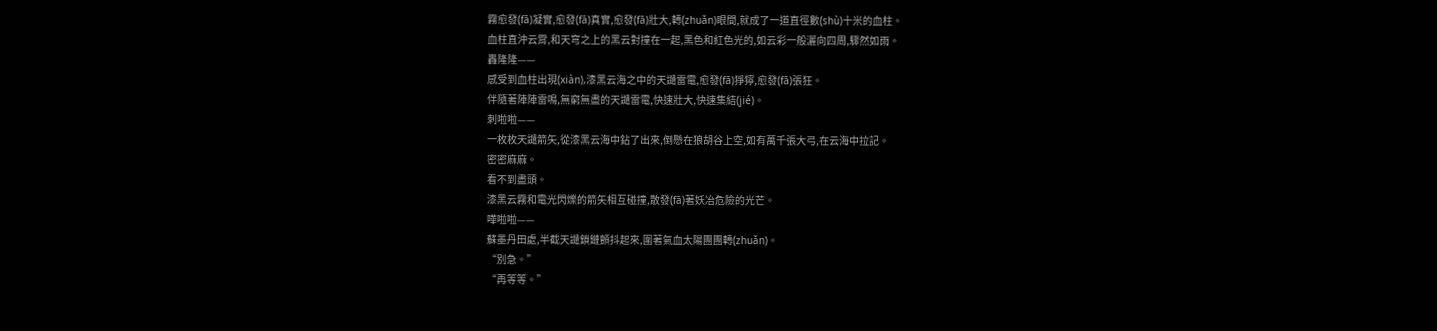霧愈發(fā)凝實,愈發(fā)真實,愈發(fā)壯大,轉(zhuǎn)眼間,就成了一道直徑數(shù)十米的血柱。
血柱直沖云霄,和天穹之上的黑云對撞在一起,黑色和紅色光的,如云彩一般灑向四周,驟然如雨。
轟隆隆——
感受到血柱出現(xiàn),漆黑云海之中的天譴雷電,愈發(fā)猙獰,愈發(fā)張狂。
伴隨著陣陣雷鳴,無窮無盡的天譴雷電,快速壯大,快速集結(jié)。
刺啦啦——
一枚枚天譴箭矢,從漆黑云海中鉆了出來,倒懸在狼胡谷上空,如有萬千張大弓,在云海中拉記。
密密麻麻。
看不到盡頭。
漆黑云霧和電光閃爍的箭矢相互碰撞,散發(fā)著妖冶危險的光芒。
嘩啦啦——
蘇墨丹田處,半截天譴鎖鏈顫抖起來,圍著氣血太陽團團轉(zhuǎn)。
“別急。”
“再等等。”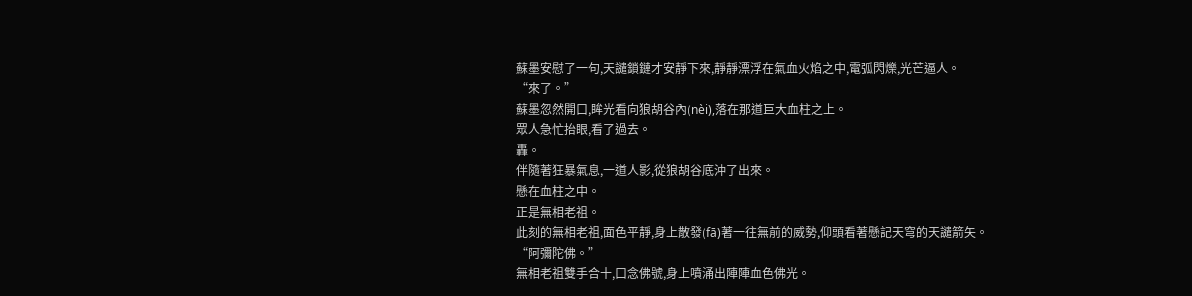蘇墨安慰了一句,天譴鎖鏈才安靜下來,靜靜漂浮在氣血火焰之中,電弧閃爍,光芒逼人。
“來了。”
蘇墨忽然開口,眸光看向狼胡谷內(nèi),落在那道巨大血柱之上。
眾人急忙抬眼,看了過去。
轟。
伴隨著狂暴氣息,一道人影,從狼胡谷底沖了出來。
懸在血柱之中。
正是無相老祖。
此刻的無相老祖,面色平靜,身上散發(fā)著一往無前的威勢,仰頭看著懸記天穹的天譴箭矢。
“阿彌陀佛。”
無相老祖雙手合十,口念佛號,身上噴涌出陣陣血色佛光。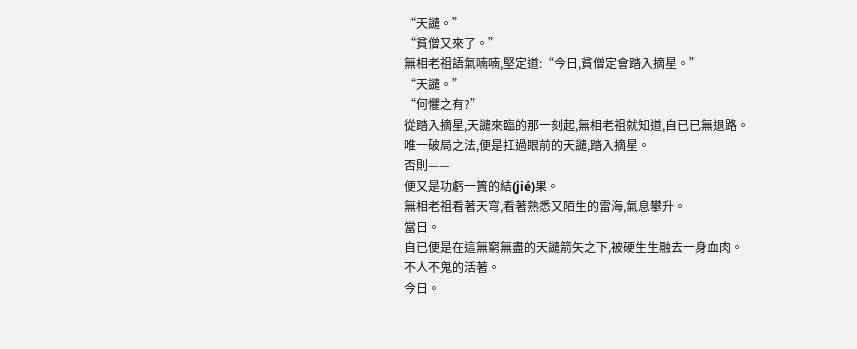“天譴。”
“貧僧又來了。”
無相老祖語氣喃喃,堅定道:“今日,貧僧定會踏入摘星。”
“天譴。”
“何懼之有?”
從踏入摘星,天譴來臨的那一刻起,無相老祖就知道,自已已無退路。
唯一破局之法,便是扛過眼前的天譴,踏入摘星。
否則——
便又是功虧一簣的結(jié)果。
無相老祖看著天穹,看著熟悉又陌生的雷海,氣息攀升。
當日。
自已便是在這無窮無盡的天譴箭矢之下,被硬生生融去一身血肉。
不人不鬼的活著。
今日。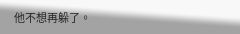他不想再躲了。